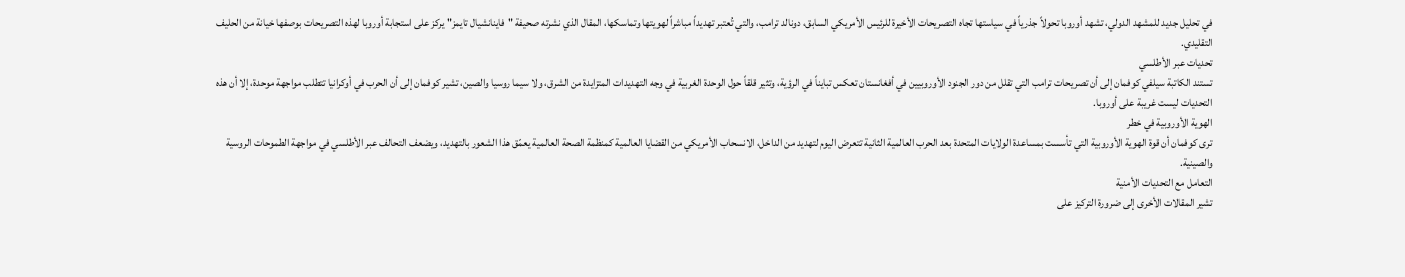في تحليل جديد للمشهد الدولي، تشهد أوروبا تحولاً جذرياً في سياستها تجاه التصريحات الأخيرة للرئيس الأمريكي السابق، دونالد ترامب، والتي تُعتبر تهديداً مباشراً لهويتها وتماسكها، المقال الذي نشرته صحيفة "فاينانشيال تايمز" يركز على استجابة أوروبا لهذه التصريحات بوصفها خيانة من الحليف التقليدي.
تحديات عبر الأطلسي
تستند الكاتبة سيلفي كوفمان إلى أن تصريحات ترامب التي تقلل من دور الجنود الأوروبيين في أفغانستان تعكس تبايناً في الرؤية، وتثير قلقاً حول الوحدة الغربية في وجه التهديدات المتزايدة من الشرق، ولا سيما روسيا والصين، تشير كوفمان إلى أن الحرب في أوكرانيا تتطلب مواجهة موحدة، إلا أن هذه التحديات ليست غريبة على أوروبا.
الهوية الأوروبية في خطر
ترى كوفمان أن قوة الهوية الأوروبية التي تأسست بمساعدة الولايات المتحدة بعد الحرب العالمية الثانية تتعرض اليوم لتهديد من الداخل، الانسحاب الأمريكي من القضايا العالمية كمنظمة الصحة العالمية يعمّق هذا الشعور بالتهديد، ويضعف التحالف عبر الأطلسي في مواجهة الطموحات الروسية والصينية.
التعامل مع التحديات الأمنية
تشير المقالات الأخرى إلى ضرورة التركيز على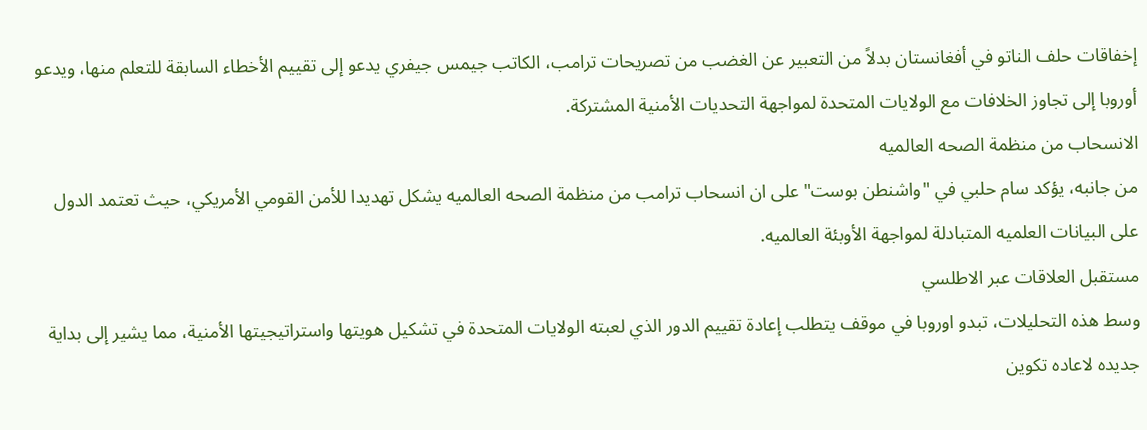إخفاقات حلف الناتو في أفغانستان بدلاً من التعبير عن الغضب من تصريحات ترامب، الكاتب جيمس جيفري يدعو إلى تقييم الأخطاء السابقة للتعلم منها، ويدعو أوروبا إلى تجاوز الخلافات مع الولايات المتحدة لمواجهة التحديات الأمنية المشتركة.
الانسحاب من منظمة الصحه العالميه
من جانبه، يؤكد سام حلبي في "واشنطن بوست" على ان انسحاب ترامب من منظمة الصحه العالميه يشكل تهديدا للأمن القومي الأمريكي، حيث تعتمد الدول على البيانات العلميه المتبادلة لمواجهة الأوبئة العالميه.
مستقبل العلاقات عبر الاطلسي
وسط هذه التحليلات، تبدو اوروبا في موقف يتطلب إعادة تقييم الدور الذي لعبته الولايات المتحدة في تشكيل هويتها واستراتيجيتها الأمنية، مما يشير إلى بداية جديده لاعاده تكوين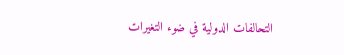التحالفات الدولية في ضوء التغيرات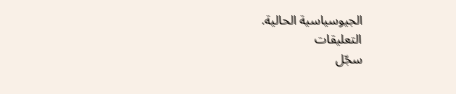الجيوسياسية الحالية.
التعليقات
سجّل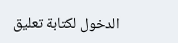الدخول لكتابة تعليق